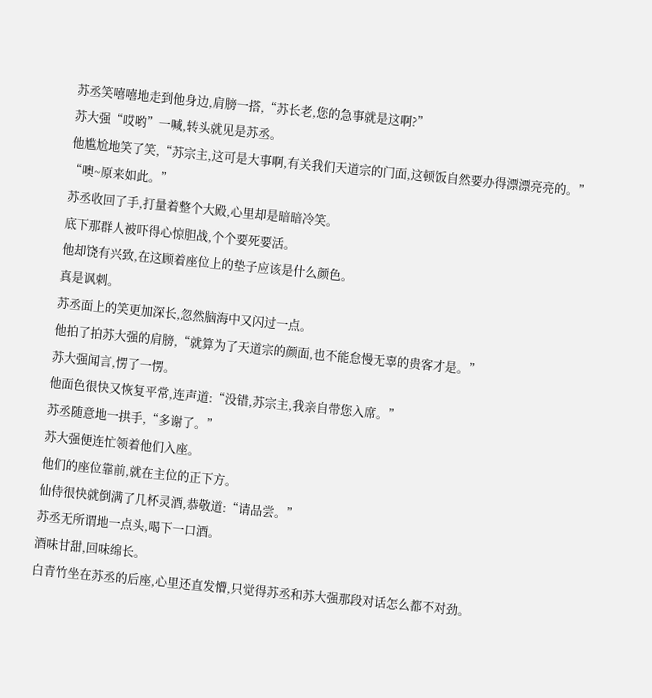苏丞笑嘻嘻地走到他身边,肩膀一搭,“苏长老,您的急事就是这啊?”
苏大强“哎哟”一喊,转头就见是苏丞。
他尴尬地笑了笑,“苏宗主,这可是大事啊,有关我们天道宗的门面,这顿饭自然要办得漂漂亮亮的。”
“噢~原来如此。”
苏丞收回了手,打量着整个大殿,心里却是暗暗冷笑。
底下那群人被吓得心惊胆战,个个要死要活。
他却饶有兴致,在这顾着座位上的垫子应该是什么颜色。
真是讽刺。
苏丞面上的笑更加深长,忽然脑海中又闪过一点。
他拍了拍苏大强的肩膀,“就算为了天道宗的颜面,也不能怠慢无辜的贵客才是。”
苏大强闻言,愣了一愣。
他面色很快又恢复平常,连声道:“没错,苏宗主,我亲自带您入席。”
苏丞随意地一拱手,“多谢了。”
苏大强便连忙领着他们入座。
他们的座位靠前,就在主位的正下方。
仙侍很快就倒满了几杯灵酒,恭敬道:“请品尝。”
苏丞无所谓地一点头,喝下一口酒。
酒味甘甜,回味绵长。
白青竹坐在苏丞的后座,心里还直发懵,只觉得苏丞和苏大强那段对话怎么都不对劲。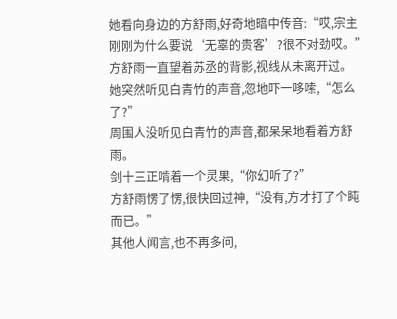她看向身边的方舒雨,好奇地暗中传音:“哎,宗主刚刚为什么要说‘无辜的贵客’?很不对劲哎。”
方舒雨一直望着苏丞的背影,视线从未离开过。
她突然听见白青竹的声音,忽地吓一哆嗦,“怎么了?”
周围人没听见白青竹的声音,都呆呆地看着方舒雨。
剑十三正啃着一个灵果,“你幻听了?”
方舒雨愣了愣,很快回过神,“没有,方才打了个盹而已。”
其他人闻言,也不再多问,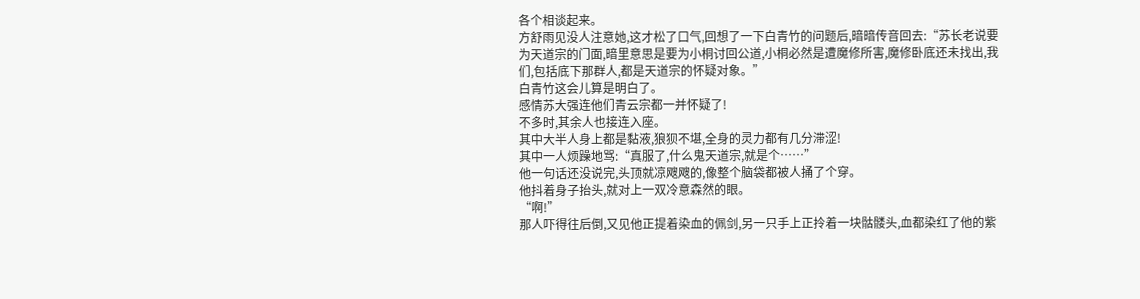各个相谈起来。
方舒雨见没人注意她,这才松了口气,回想了一下白青竹的问题后,暗暗传音回去:“苏长老说要为天道宗的门面,暗里意思是要为小桐讨回公道,小桐必然是遭魔修所害,魔修卧底还未找出,我们,包括底下那群人,都是天道宗的怀疑对象。”
白青竹这会儿算是明白了。
感情苏大强连他们青云宗都一并怀疑了!
不多时,其余人也接连入座。
其中大半人身上都是黏液,狼狈不堪,全身的灵力都有几分滞涩!
其中一人烦躁地骂:“真服了,什么鬼天道宗,就是个……”
他一句话还没说完,头顶就凉飕飕的,像整个脑袋都被人捅了个穿。
他抖着身子抬头,就对上一双冷意森然的眼。
“啊!”
那人吓得往后倒,又见他正提着染血的佩剑,另一只手上正拎着一块骷髅头,血都染红了他的紫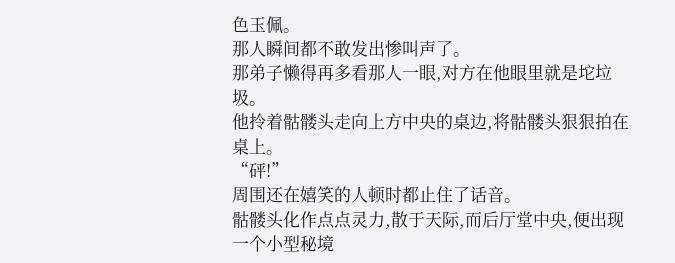色玉佩。
那人瞬间都不敢发出惨叫声了。
那弟子懒得再多看那人一眼,对方在他眼里就是坨垃圾。
他拎着骷髅头走向上方中央的桌边,将骷髅头狠狠拍在桌上。
“砰!”
周围还在嬉笑的人顿时都止住了话音。
骷髅头化作点点灵力,散于天际,而后厅堂中央,便出现一个小型秘境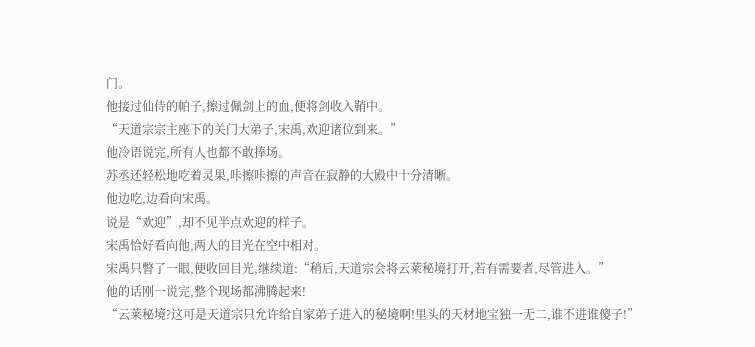门。
他接过仙侍的帕子,擦过佩剑上的血,便将剑收入鞘中。
“天道宗宗主座下的关门大弟子,宋禹,欢迎诸位到来。”
他冷语说完,所有人也都不敢捧场。
苏丞还轻松地吃着灵果,咔擦咔擦的声音在寂静的大殿中十分清晰。
他边吃,边看向宋禹。
说是“欢迎”,却不见半点欢迎的样子。
宋禹恰好看向他,两人的目光在空中相对。
宋禹只瞥了一眼,便收回目光,继续道:“稍后,天道宗会将云莱秘境打开,若有需要者,尽管进入。”
他的话刚一说完,整个现场都沸腾起来!
“云莱秘境?这可是天道宗只允许给自家弟子进入的秘境啊!里头的天材地宝独一无二,谁不进谁傻子!”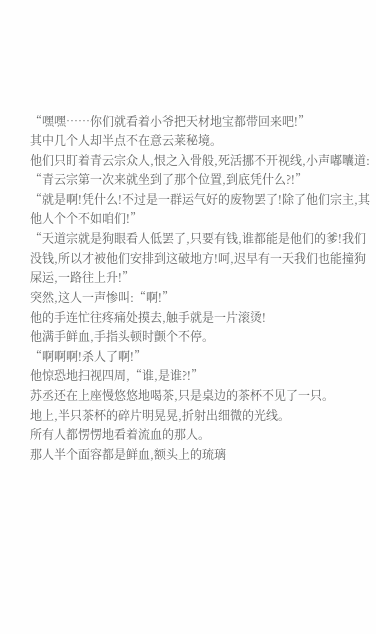“嘿嘿……你们就看着小爷把天材地宝都带回来吧!”
其中几个人却半点不在意云莱秘境。
他们只盯着青云宗众人,恨之入骨般,死活挪不开视线,小声嘟囔道:
“青云宗第一次来就坐到了那个位置,到底凭什么?!”
“就是啊!凭什么!不过是一群运气好的废物罢了!除了他们宗主,其他人个个不如咱们!”
“天道宗就是狗眼看人低罢了,只要有钱,谁都能是他们的爹!我们没钱,所以才被他们安排到这破地方!呵,迟早有一天我们也能撞狗屎运,一路往上升!”
突然,这人一声惨叫:“啊!”
他的手连忙往疼痛处摸去,触手就是一片滚烫!
他满手鲜血,手指头顿时颤个不停。
“啊啊啊!杀人了啊!”
他惊恐地扫视四周,“谁,是谁?!”
苏丞还在上座慢悠悠地喝茶,只是桌边的茶杯不见了一只。
地上,半只茶杯的碎片明晃晃,折射出细微的光线。
所有人都愣愣地看着流血的那人。
那人半个面容都是鲜血,额头上的琉璃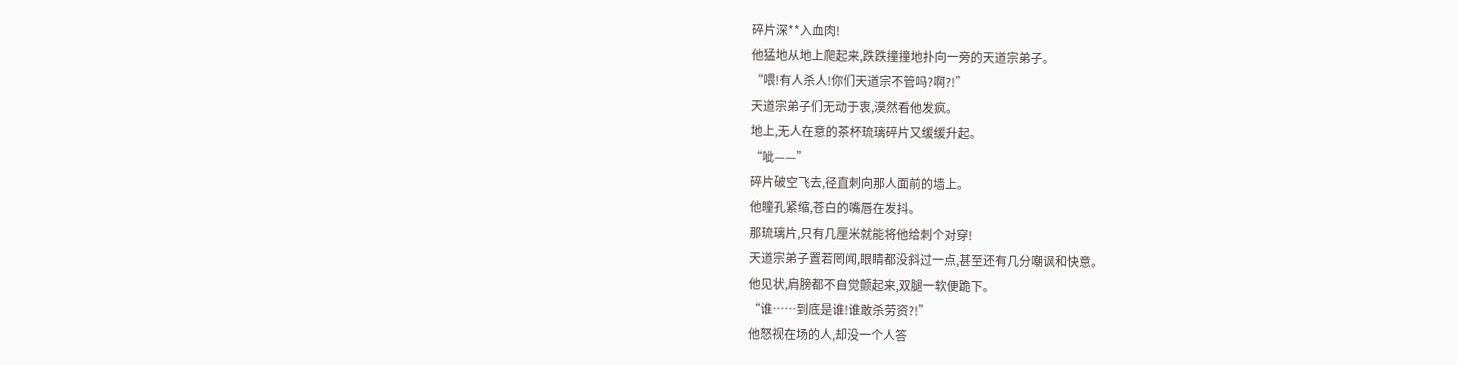碎片深**入血肉!
他猛地从地上爬起来,跌跌撞撞地扑向一旁的天道宗弟子。
“喂!有人杀人!你们天道宗不管吗?啊?!”
天道宗弟子们无动于衷,漠然看他发疯。
地上,无人在意的茶杯琉璃碎片又缓缓升起。
“呲——”
碎片破空飞去,径直刺向那人面前的墙上。
他瞳孔紧缩,苍白的嘴唇在发抖。
那琉璃片,只有几厘米就能将他给刺个对穿!
天道宗弟子置若罔闻,眼睛都没斜过一点,甚至还有几分嘲讽和快意。
他见状,肩膀都不自觉颤起来,双腿一软便跪下。
“谁……到底是谁!谁敢杀劳资?!”
他怒视在场的人,却没一个人答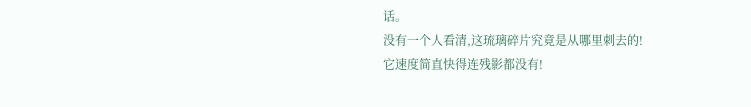话。
没有一个人看清,这琉璃碎片究竟是从哪里刺去的!
它速度简直快得连残影都没有!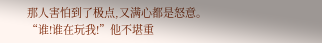那人害怕到了极点,又满心都是怒意。
“谁!谁在玩我!”他不堪重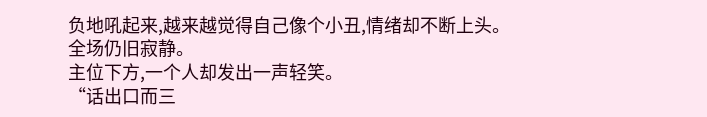负地吼起来,越来越觉得自己像个小丑,情绪却不断上头。
全场仍旧寂静。
主位下方,一个人却发出一声轻笑。
“话出口而三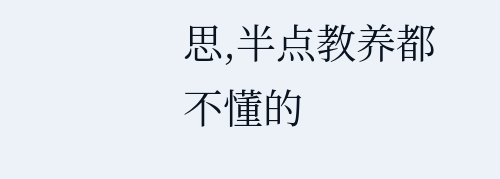思,半点教养都不懂的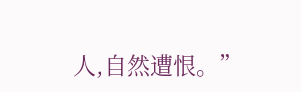人,自然遭恨。”